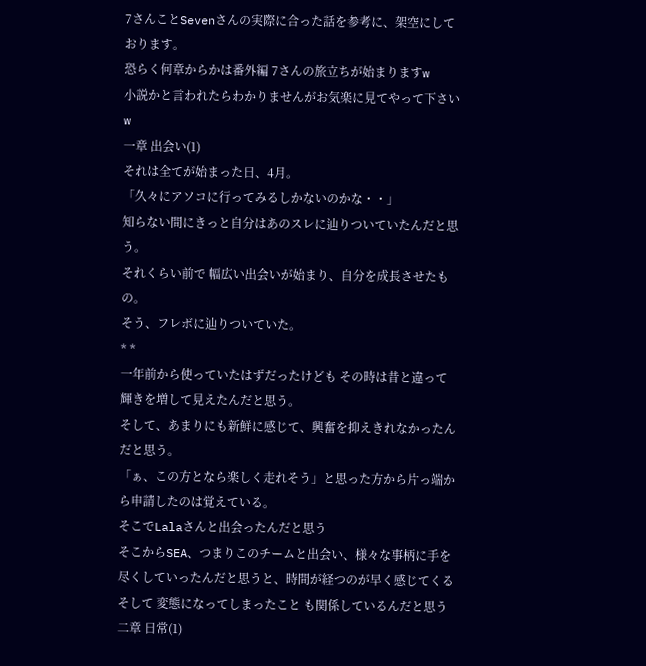7さんことSevenさんの実際に合った話を参考に、架空にしております。
恐らく何章からかは番外編 7さんの旅立ちが始まりますw
小説かと言われたらわかりませんがお気楽に見てやって下さいw
一章 出会い(1)
それは全てが始まった日、4月。
「久々にアソコに行ってみるしかないのかな・・」
知らない間にきっと自分はあのスレに辿りついていたんだと思う。
それくらい前で 幅広い出会いが始まり、自分を成長させたもの。
そう、フレボに辿りついていた。
* *
一年前から使っていたはずだったけども その時は昔と違って輝きを増して見えたんだと思う。
そして、あまりにも新鮮に感じて、興奮を抑えきれなかったんだと思う。
「ぁ、この方となら楽しく走れそう」と思った方から片っ端から申請したのは覚えている。
そこでLalaさんと出会ったんだと思う
そこからSEA、つまりこのチームと出会い、様々な事柄に手を尽くしていったんだと思うと、時間が経つのが早く感じてくる
そして 変態になってしまったこと も関係しているんだと思う
二章 日常(1)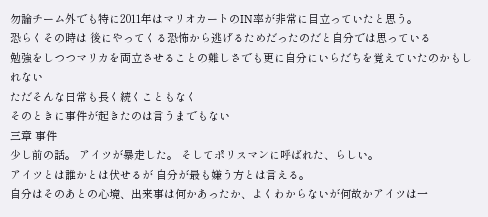勿論チーム外でも特に2011年はマリオカートのIN率が非常に目立っていたと思う。
恐らくその時は 後にやってくる恐怖から逃げるためだったのだと自分では思っている
勉強をしつつマリカを両立させることの難しさでも更に自分にいらだちを覚えていたのかもしれない
ただそんな日常も長く続くこともなく
そのときに事件が起きたのは言うまでもない
三章 事件
少し前の話。 アイツが暴走した。 そしてポリスマンに呼ばれた、らしい。
アイツとは誰かとは伏せるが 自分が最も嫌う方とは言える。
自分はそのあとの心境、出来事は何かあったか、よくわからないが何故かアイツは一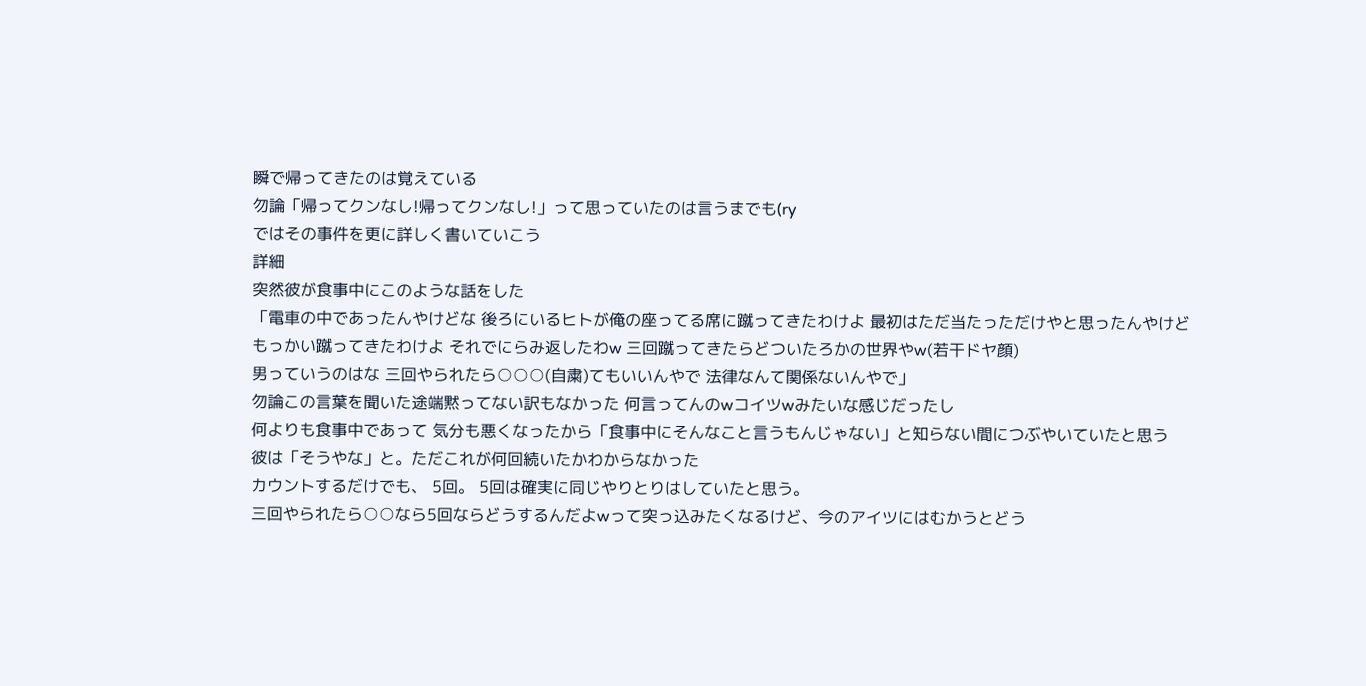瞬で帰ってきたのは覚えている
勿論「帰ってクンなし!帰ってクンなし!」って思っていたのは言うまでも(ry
ではその事件を更に詳しく書いていこう
詳細
突然彼が食事中にこのような話をした
「電車の中であったんやけどな 後ろにいるヒトが俺の座ってる席に蹴ってきたわけよ 最初はただ当たっただけやと思ったんやけど
もっかい蹴ってきたわけよ それでにらみ返したわw 三回蹴ってきたらどついたろかの世界やw(若干ドヤ顔)
男っていうのはな 三回やられたら○○○(自粛)てもいいんやで 法律なんて関係ないんやで」
勿論この言葉を聞いた途端黙ってない訳もなかった 何言ってんのwコイツwみたいな感じだったし
何よりも食事中であって 気分も悪くなったから「食事中にそんなこと言うもんじゃない」と知らない間につぶやいていたと思う
彼は「そうやな」と。ただこれが何回続いたかわからなかった
カウントするだけでも、 5回。 5回は確実に同じやりとりはしていたと思う。
三回やられたら○○なら5回ならどうするんだよwって突っ込みたくなるけど、今のアイツにはむかうとどう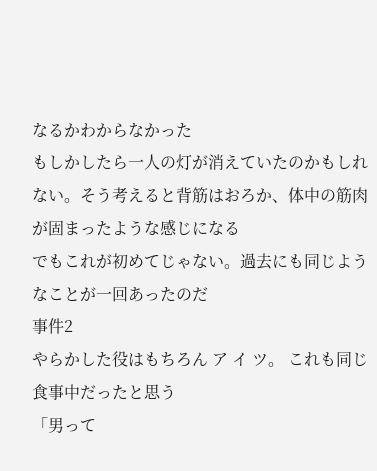なるかわからなかった
もしかしたら一人の灯が消えていたのかもしれない。そう考えると背筋はおろか、体中の筋肉が固まったような感じになる
でもこれが初めてじゃない。過去にも同じようなことが一回あったのだ
事件2
やらかした役はもちろん ア イ ツ。 これも同じ食事中だったと思う
「男って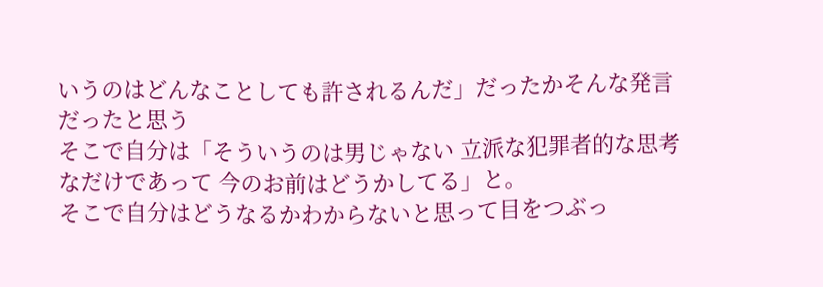いうのはどんなことしても許されるんだ」だったかそんな発言だったと思う
そこで自分は「そういうのは男じゃない 立派な犯罪者的な思考なだけであって 今のお前はどうかしてる」と。
そこで自分はどうなるかわからないと思って目をつぶっ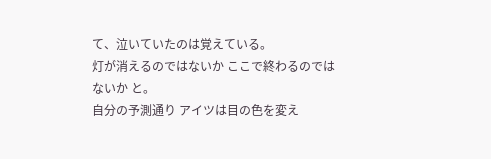て、泣いていたのは覚えている。
灯が消えるのではないか ここで終わるのではないか と。
自分の予測通り アイツは目の色を変え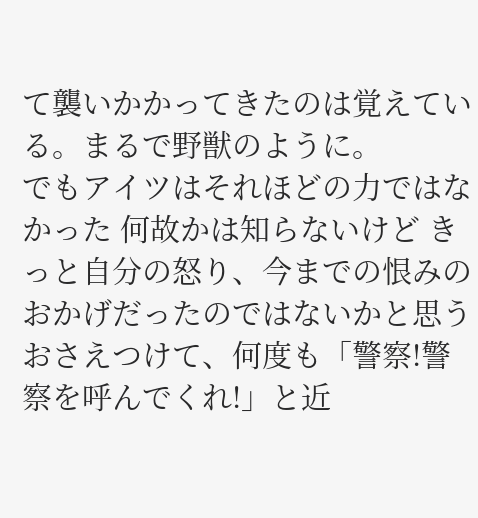て襲いかかってきたのは覚えている。まるで野獣のように。
でもアイツはそれほどの力ではなかった 何故かは知らないけど きっと自分の怒り、今までの恨みのおかげだったのではないかと思う
おさえつけて、何度も「警察!警察を呼んでくれ!」と近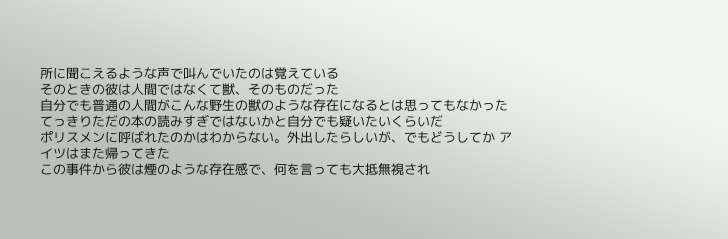所に聞こえるような声で叫んでいたのは覚えている
そのときの彼は人間ではなくて獣、そのものだった
自分でも普通の人間がこんな野生の獣のような存在になるとは思ってもなかった
てっきりただの本の読みすぎではないかと自分でも疑いたいくらいだ
ポリスメンに呼ばれたのかはわからない。外出したらしいが、でもどうしてか アイツはまた帰ってきた
この事件から彼は煙のような存在感で、何を言っても大抵無視され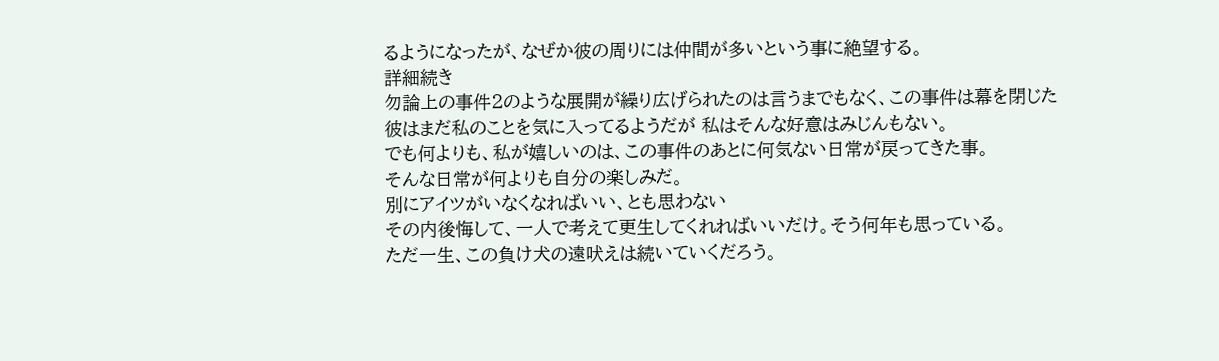るようになったが、なぜか彼の周りには仲間が多いという事に絶望する。
詳細続き
勿論上の事件2のような展開が繰り広げられたのは言うまでもなく、この事件は幕を閉じた
彼はまだ私のことを気に入ってるようだが 私はそんな好意はみじんもない。
でも何よりも、私が嬉しいのは、この事件のあとに何気ない日常が戻ってきた事。
そんな日常が何よりも自分の楽しみだ。
別にアイツがいなくなればいい、とも思わない
その内後悔して、一人で考えて更生してくれればいいだけ。そう何年も思っている。
ただ一生、この負け犬の遠吠えは続いていくだろう。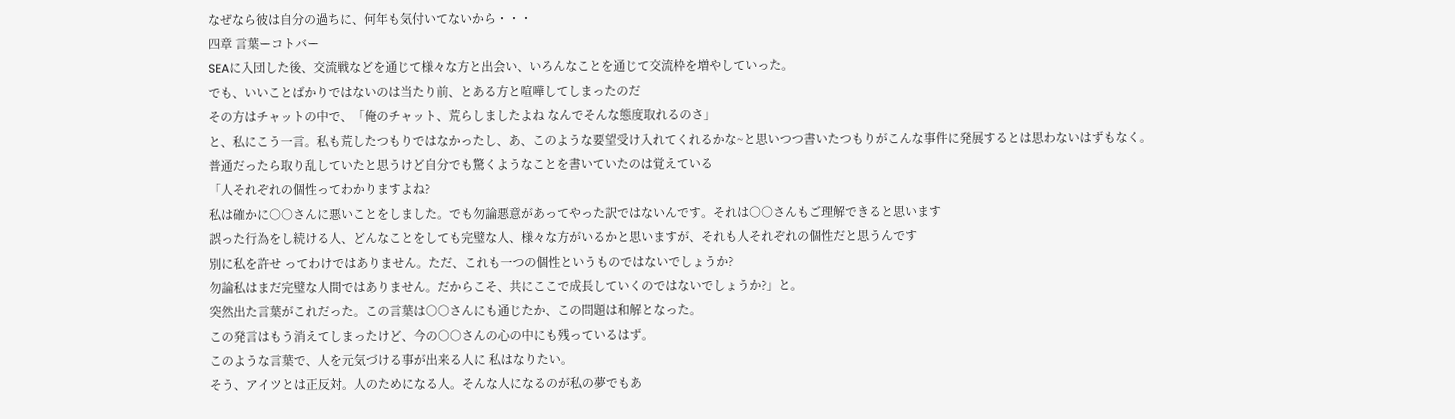なぜなら彼は自分の過ちに、何年も気付いてないから・・・
四章 言葉ーコトバー
SEAに入団した後、交流戦などを通じて様々な方と出会い、いろんなことを通じて交流枠を増やしていった。
でも、いいことばかりではないのは当たり前、とある方と喧嘩してしまったのだ
その方はチャットの中で、「俺のチャット、荒らしましたよね なんでそんな態度取れるのさ」
と、私にこう一言。私も荒したつもりではなかったし、あ、このような要望受け入れてくれるかな~と思いつつ書いたつもりがこんな事件に発展するとは思わないはずもなく。
普通だったら取り乱していたと思うけど自分でも驚くようなことを書いていたのは覚えている
「人それぞれの個性ってわかりますよね?
私は確かに○○さんに悪いことをしました。でも勿論悪意があってやった訳ではないんです。それは○○さんもご理解できると思います
誤った行為をし続ける人、どんなことをしても完璧な人、様々な方がいるかと思いますが、それも人それぞれの個性だと思うんです
別に私を許せ ってわけではありません。ただ、これも一つの個性というものではないでしょうか?
勿論私はまだ完璧な人間ではありません。だからこそ、共にここで成長していくのではないでしょうか?」と。
突然出た言葉がこれだった。この言葉は○○さんにも通じたか、この問題は和解となった。
この発言はもう消えてしまったけど、今の○○さんの心の中にも残っているはず。
このような言葉で、人を元気づける事が出来る人に 私はなりたい。
そう、アイツとは正反対。人のためになる人。そんな人になるのが私の夢でもあ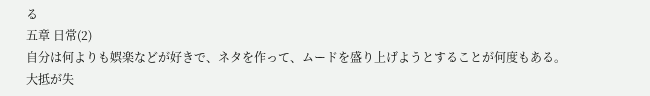る
五章 日常(2)
自分は何よりも娯楽などが好きで、ネタを作って、ムードを盛り上げようとすることが何度もある。
大抵が失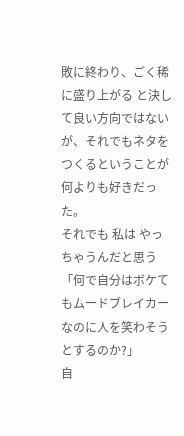敗に終わり、ごく稀に盛り上がる と決して良い方向ではないが、それでもネタをつくるということが何よりも好きだった。
それでも 私は やっちゃうんだと思う
「何で自分はボケてもムードブレイカーなのに人を笑わそうとするのか?」
自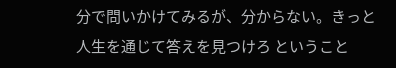分で問いかけてみるが、分からない。きっと人生を通じて答えを見つけろ ということ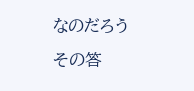なのだろう
その答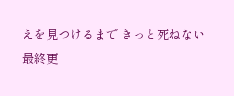えを見つけるまで きっと死ねない
最終更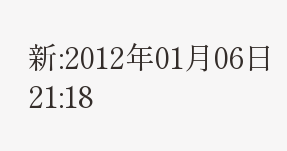新:2012年01月06日 21:18